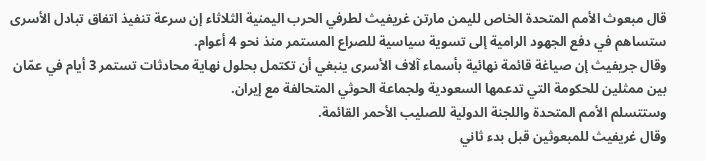قال مبعوث الأمم المتحدة الخاص لليمن مارتن غريفيث لطرفي الحرب اليمنية الثلاثاء إن سرعة تنفيذ اتفاق تبادل الأسرى ستساهم في دفع الجهود الرامية إلى تسوية سياسية للصراع المستمر منذ نحو 4 أعوام.
وقال جريفيث إن صياغة قائمة نهائية بأسماء آلاف الأسرى ينبغي أن تكتمل بحلول نهاية محادثات تستمر 3 أيام في عمّان بين ممثلين للحكومة التي تدعمها السعودية ولجماعة الحوثي المتحالفة مع إيران.
وستتسلم الأمم المتحدة واللجنة الدولية للصليب الأحمر القائمة.
وقال غريفيث للمبعوثين قبل بدء ثاني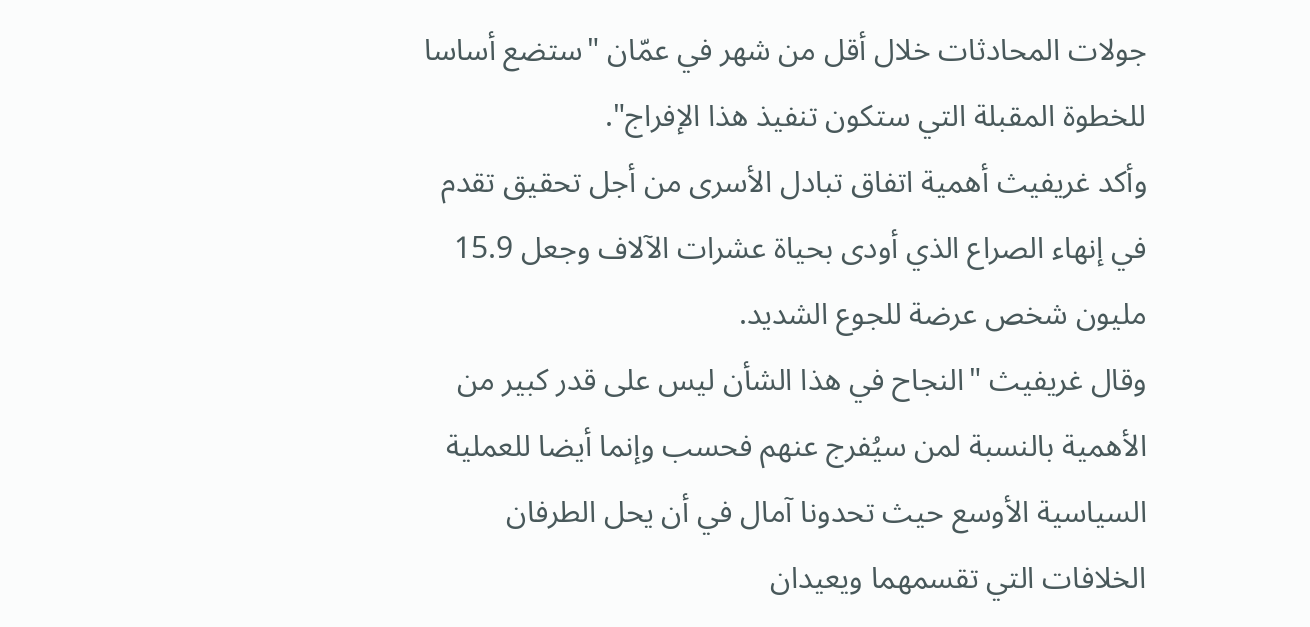جولات المحادثات خلال أقل من شهر في عمّان "ستضع أساسا للخطوة المقبلة التي ستكون تنفيذ هذا الإفراج".
وأكد غريفيث أهمية اتفاق تبادل الأسرى من أجل تحقيق تقدم في إنهاء الصراع الذي أودى بحياة عشرات الآلاف وجعل 15.9 مليون شخص عرضة للجوع الشديد.
وقال غريفيث "النجاح في هذا الشأن ليس على قدر كبير من الأهمية بالنسبة لمن سيُفرج عنهم فحسب وإنما أيضا للعملية السياسية الأوسع حيث تحدونا آمال في أن يحل الطرفان الخلافات التي تقسمهما ويعيدان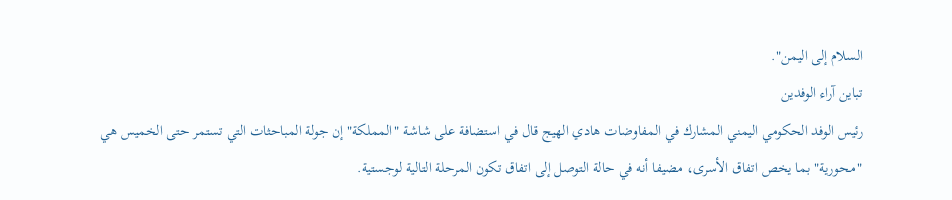السلام إلى اليمن".
تباين آراء الوفدين
رئيس الوفد الحكومي اليمني المشارك في المفاوضات هادي الهيج قال في استضافة على شاشة "المملكة" إن جولة المباحثات التي تستمر حتى الخميس هي "محورية" بما يخص اتفاق الأسرى، مضيفا أنه في حالة التوصل إلى اتفاق تكون المرحلة التالية لوجستية.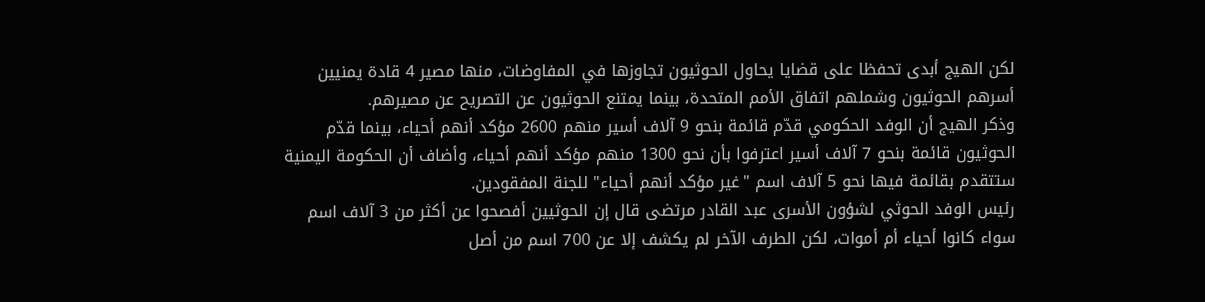لكن الهيج أبدى تحفظا على قضايا يحاول الحوثيون تجاوزها في المفاوضات، منها مصير 4 قادة يمنيين أسرهم الحوثيون وشملهم اتفاق الأمم المتحدة، بينما يمتنع الحوثيون عن التصريح عن مصيرهم.
وذكر الهيج أن الوفد الحكومي قدّم قائمة بنحو 9 آلاف أسير منهم 2600 مؤكد أنهم أحياء، بينما قدّم الحوثيون قائمة بنحو 7 آلاف أسير اعترفوا بأن نحو 1300 منهم مؤكد أنهم أحياء، وأضاف أن الحكومة اليمنية ستتقدم بقائمة فيها نحو 5 آلاف اسم "غير مؤكد أنهم أحياء" للجنة المفقودين.
رئيس الوفد الحوثي لشؤون الأسرى عبد القادر مرتضى قال إن الحوثيين أفصحوا عن أكثر من 3 آلاف اسم سواء كانوا أحياء أم أموات، لكن الطرف الآخر لم يكشف إلا عن 700 اسم من أصل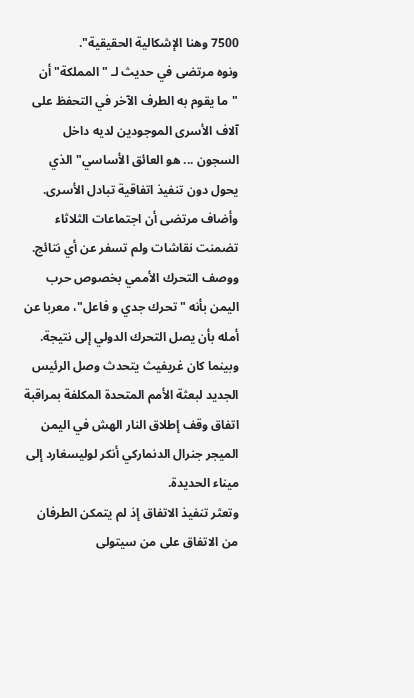7500 وهنا الإشكالية الحقيقية".
ونوه مرتضى في حديث لـ "المملكة" أن "ما يقوم به الطرف الآخر في التحفظ على آلاف الأسرى الموجودين لديه داخل السجون ... هو العائق الأساسي" الذي يحول دون تنفيذ اتفاقية تبادل الأسرى.
وأضاف مرتضى أن اجتماعات الثلاثاء تضمنت نقاشات ولم تسفر عن أي نتائج. ووصف التحرك الأممي بخصوص حرب اليمن بأنه "تحرك جدي و فاعل"، معربا عن أمله بأن يصل التحرك الدولي إلى نتيجة.
وبينما كان غريفيث يتحدث وصل الرئيس الجديد لبعثة الأمم المتحدة المكلفة بمراقبة اتفاق وقف إطلاق النار الهش في اليمن الميجر جنرال الدنماركي أنكر لوليسغارد إلى ميناء الحديدة.
وتعثر تنفيذ الاتفاق إذ لم يتمكن الطرفان من الاتفاق على من سيتولى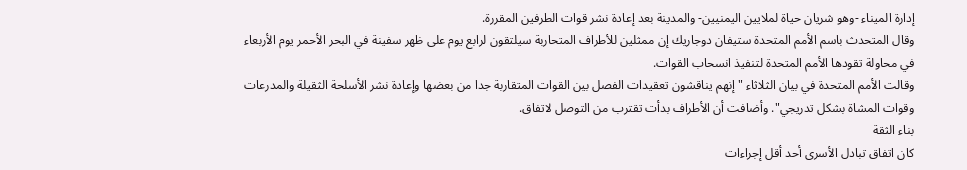إدارة الميناء -وهو شريان حياة لملايين اليمنيين- والمدينة بعد إعادة نشر قوات الطرفين المقررة.
وقال المتحدث باسم الأمم المتحدة ستيفان دوجاريك إن ممثلين للأطراف المتحاربة سيلتقون لرابع يوم على ظهر سفينة في البحر الأحمر يوم الأربعاء في محاولة تقودها الأمم المتحدة لتنفيذ انسحاب القوات.
وقالت الأمم المتحدة في بيان الثلاثاء " إنهم يناقشون تعقيدات الفصل بين القوات المتقاربة جدا من بعضها وإعادة نشر الأسلحة الثقيلة والمدرعات وقوات المشاة بشكل تدريجي". وأضافت أن الأطراف بدأت تقترب من التوصل لاتفاق.
بناء الثقة
كان اتفاق تبادل الأسرى أحد أقل إجراءات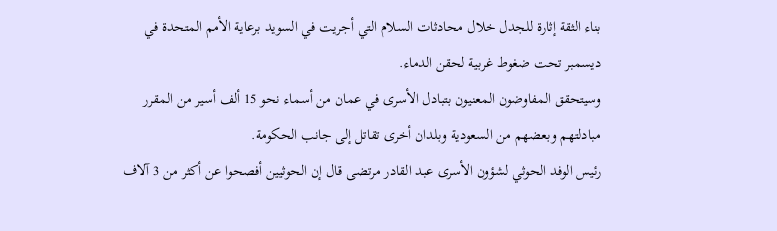بناء الثقة إثارة للجدل خلال محادثات السلام التي أجريت في السويد برعاية الأمم المتحدة في ديسمبر تحت ضغوط غربية لحقن الدماء.
وسيتحقق المفاوضون المعنيون بتبادل الأسرى في عمان من أسماء نحو 15 ألف أسير من المقرر مبادلتهم وبعضهم من السعودية وبلدان أخرى تقاتل إلى جانب الحكومة.
رئيس الوفد الحوثي لشؤون الأسرى عبد القادر مرتضى قال إن الحوثيين أفصحوا عن أكثر من 3 آلاف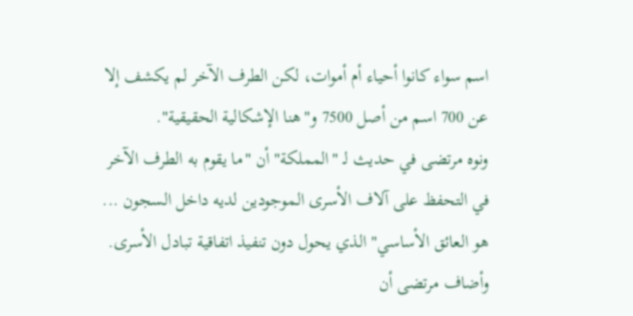اسم سواء كانوا أحياء أم أموات، لكن الطرف الآخر لم يكشف إلا عن 700 اسم من أصل 7500 و"هنا الإشكالية الحقيقية".
ونوه مرتضى في حديث لـ "المملكة" أن "ما يقوم به الطرف الآخر في التحفظ على آلاف الأسرى الموجودين لديه داخل السجون ... هو العائق الأساسي" الذي يحول دون تنفيذ اتفاقية تبادل الأسرى.
وأضاف مرتضى أن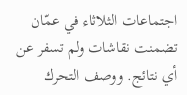اجتماعات الثلاثاء في عمّان تضمنت نقاشات ولم تسفر عن أي نتائج. ووصف التحرك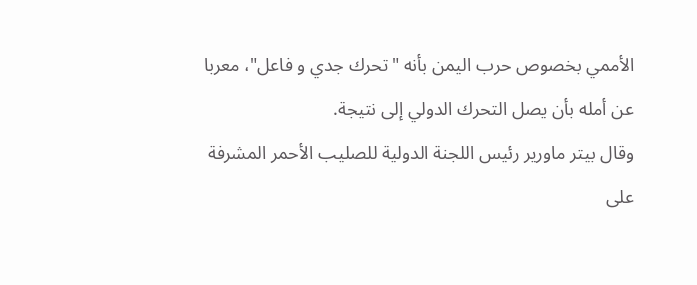الأممي بخصوص حرب اليمن بأنه "تحرك جدي و فاعل"، معربا عن أمله بأن يصل التحرك الدولي إلى نتيجة.
وقال بيتر ماورير رئيس اللجنة الدولية للصليب الأحمر المشرفة على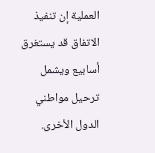العملية إن تنفيذ الاتفاق قد يستغرق أسابيع ويشمل ترحيل مواطني الدول الأخرى.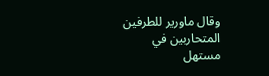وقال ماورير للطرفين المتحاربين في مستهل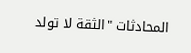المحادثات "الثقة لا تولد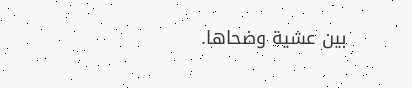بين عشية وضحاها.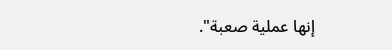إنها عملية صعبة".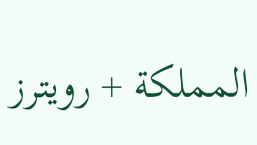المملكة + رويترز